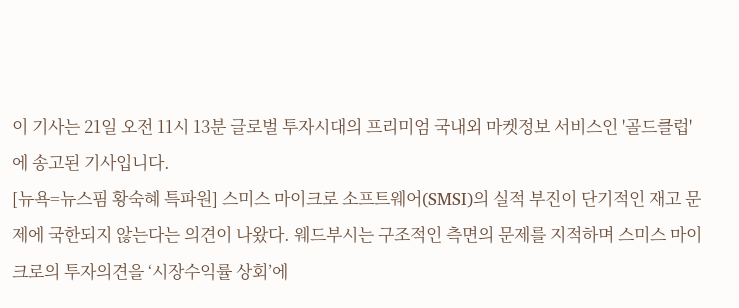이 기사는 21일 오전 11시 13분 글로벌 투자시대의 프리미엄 국내외 마켓정보 서비스인 '골드클럽'에 송고된 기사입니다.
[뉴욕=뉴스핌 황숙혜 특파원] 스미스 마이크로 소프트웨어(SMSI)의 실적 부진이 단기적인 재고 문제에 국한되지 않는다는 의견이 나왔다. 웨드부시는 구조적인 측면의 문제를 지적하며 스미스 마이크로의 투자의견을 ‘시장수익률 상회’에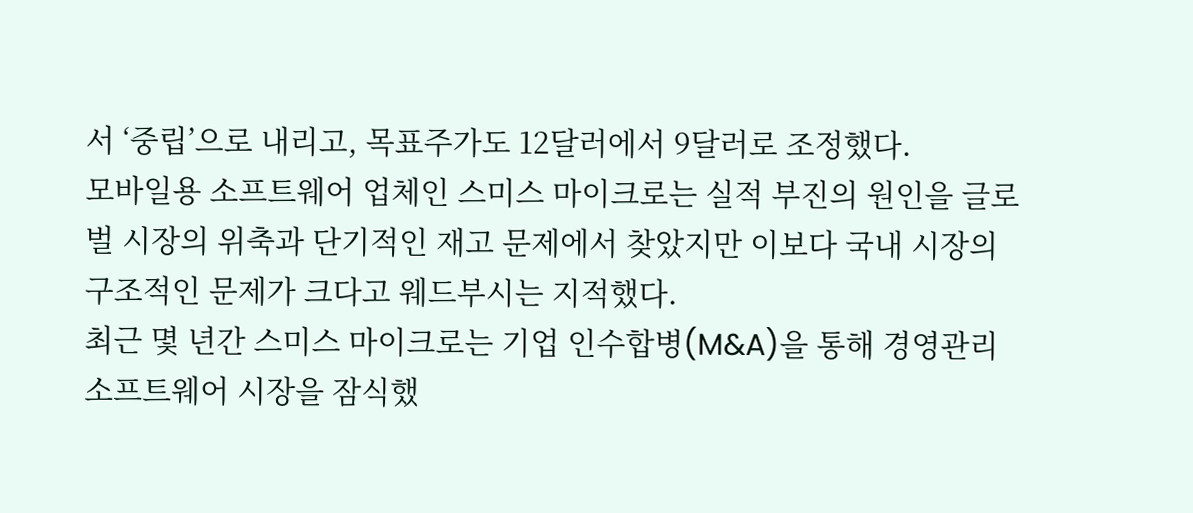서 ‘중립’으로 내리고, 목표주가도 12달러에서 9달러로 조정했다.
모바일용 소프트웨어 업체인 스미스 마이크로는 실적 부진의 원인을 글로벌 시장의 위축과 단기적인 재고 문제에서 찾았지만 이보다 국내 시장의 구조적인 문제가 크다고 웨드부시는 지적했다.
최근 몇 년간 스미스 마이크로는 기업 인수합병(M&A)을 통해 경영관리 소프트웨어 시장을 잠식했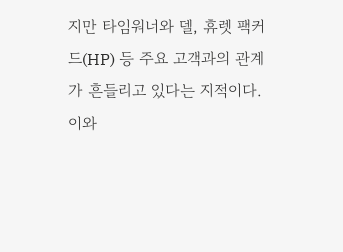지만 타임워너와 델, 휴렛 팩커드(HP) 등 주요 고객과의 관계가 흔들리고 있다는 지적이다. 이와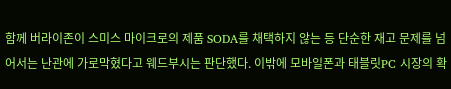함께 버라이존이 스미스 마이크로의 제품 SODA를 채택하지 않는 등 단순한 재고 문제를 넘어서는 난관에 가로막혔다고 웨드부시는 판단했다. 이밖에 모바일폰과 태블릿PC 시장의 확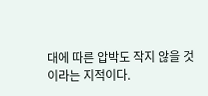대에 따른 압박도 작지 않을 것이라는 지적이다.